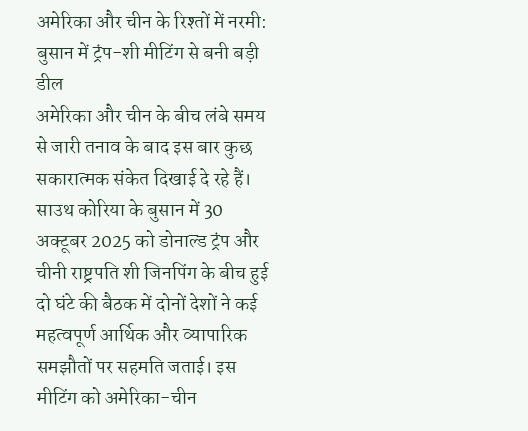अमेरिका और चीन के रिश्तों में नरमी: बुसान में ट्रंप-शी मीटिंग से बनी बड़ी डील
अमेरिका और चीन के बीच लंबे समय से जारी तनाव के बाद इस बार कुछ सकारात्मक संकेत दिखाई दे रहे हैं। साउथ कोरिया के बुसान में 30 अक्टूबर 2025 को डोनाल्ड ट्रंप और चीनी राष्ट्रपति शी जिनपिंग के बीच हुई दो घंटे की बैठक में दोनों देशों ने कई महत्वपूर्ण आर्थिक और व्यापारिक समझौतों पर सहमति जताई। इस मीटिंग को अमेरिका-चीन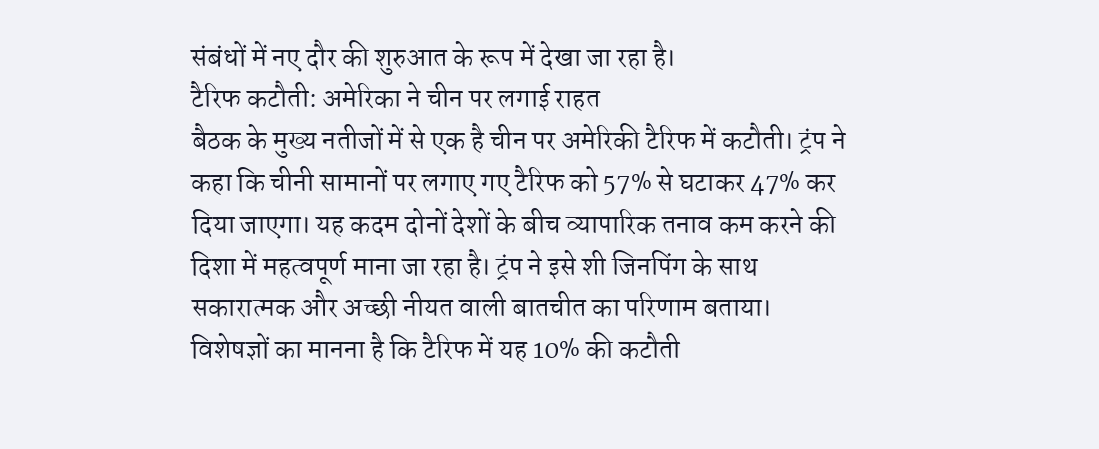संबंधों में नए दौर की शुरुआत के रूप में देखा जा रहा है।
टैरिफ कटौती: अमेरिका ने चीन पर लगाई राहत
बैठक के मुख्य नतीजों में से एक है चीन पर अमेरिकी टैरिफ में कटौती। ट्रंप ने कहा कि चीनी सामानों पर लगाए गए टैरिफ को 57% से घटाकर 47% कर दिया जाएगा। यह कदम दोनों देशों के बीच व्यापारिक तनाव कम करने की दिशा में महत्वपूर्ण माना जा रहा है। ट्रंप ने इसे शी जिनपिंग के साथ सकारात्मक और अच्छी नीयत वाली बातचीत का परिणाम बताया।
विशेषज्ञों का मानना है कि टैरिफ में यह 10% की कटौती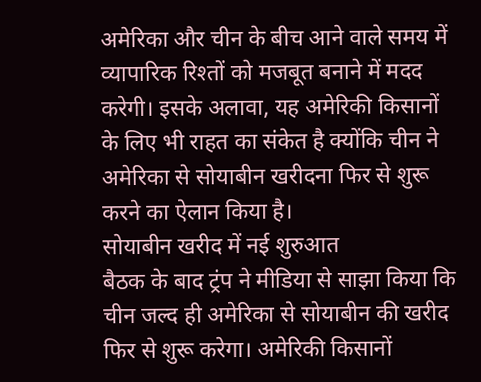अमेरिका और चीन के बीच आने वाले समय में व्यापारिक रिश्तों को मजबूत बनाने में मदद करेगी। इसके अलावा, यह अमेरिकी किसानों के लिए भी राहत का संकेत है क्योंकि चीन ने अमेरिका से सोयाबीन खरीदना फिर से शुरू करने का ऐलान किया है।
सोयाबीन खरीद में नई शुरुआत
बैठक के बाद ट्रंप ने मीडिया से साझा किया कि चीन जल्द ही अमेरिका से सोयाबीन की खरीद फिर से शुरू करेगा। अमेरिकी किसानों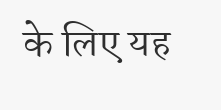के लिए यह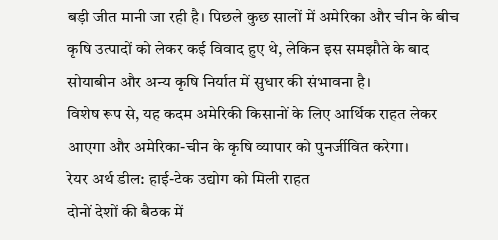बड़ी जीत मानी जा रही है। पिछले कुछ सालों में अमेरिका और चीन के बीच कृषि उत्पादों को लेकर कई विवाद हुए थे, लेकिन इस समझौते के बाद सोयाबीन और अन्य कृषि निर्यात में सुधार की संभावना है।
विशेष रूप से, यह कदम अमेरिकी किसानों के लिए आर्थिक राहत लेकर आएगा और अमेरिका-चीन के कृषि व्यापार को पुनर्जीवित करेगा।
रेयर अर्थ डील: हाई-टेक उद्योग को मिली राहत
दोनों देशों की बैठक में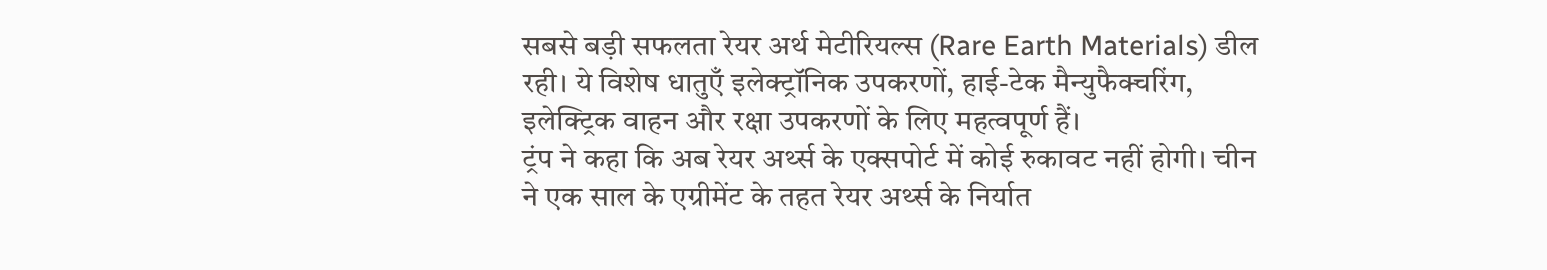सबसे बड़ी सफलता रेयर अर्थ मेटीरियल्स (Rare Earth Materials) डील रही। ये विशेष धातुएँ इलेक्ट्रॉनिक उपकरणों, हाई-टेक मैन्युफैक्चरिंग, इलेक्ट्रिक वाहन और रक्षा उपकरणों के लिए महत्वपूर्ण हैं।
ट्रंप ने कहा कि अब रेयर अर्थ्स के एक्सपोर्ट में कोई रुकावट नहीं होगी। चीन ने एक साल के एग्रीमेंट के तहत रेयर अर्थ्स के निर्यात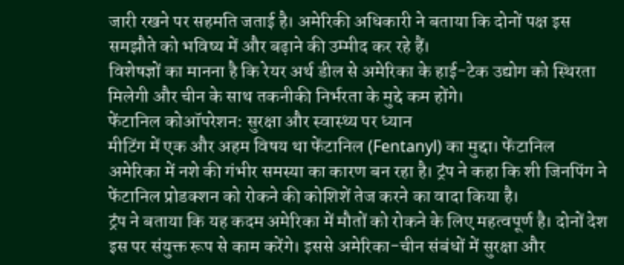जारी रखने पर सहमति जताई है। अमेरिकी अधिकारी ने बताया कि दोनों पक्ष इस समझौते को भविष्य में और बढ़ाने की उम्मीद कर रहे हैं।
विशेषज्ञों का मानना है कि रेयर अर्थ डील से अमेरिका के हाई-टेक उद्योग को स्थिरता मिलेगी और चीन के साथ तकनीकी निर्भरता के मुद्दे कम होंगे।
फेंटानिल कोऑपरेशन: सुरक्षा और स्वास्थ्य पर ध्यान
मीटिंग में एक और अहम विषय था फेंटानिल (Fentanyl) का मुद्दा। फेंटानिल अमेरिका में नशे की गंभीर समस्या का कारण बन रहा है। ट्रंप ने कहा कि शी जिनपिंग ने फेंटानिल प्रोडक्शन को रोकने की कोशिशें तेज करने का वादा किया है।
ट्रंप ने बताया कि यह कदम अमेरिका में मौतों को रोकने के लिए महत्वपूर्ण है। दोनों देश इस पर संयुक्त रूप से काम करेंगे। इससे अमेरिका-चीन संबंधों में सुरक्षा और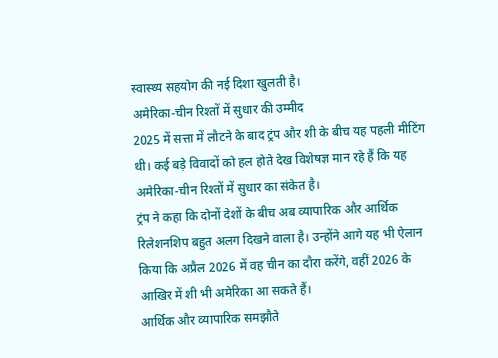स्वास्थ्य सहयोग की नई दिशा खुलती है।
अमेरिका-चीन रिश्तों में सुधार की उम्मीद
2025 में सत्ता में लौटने के बाद ट्रंप और शी के बीच यह पहली मीटिंग थी। कई बड़े विवादों को हल होते देख विशेषज्ञ मान रहे हैं कि यह अमेरिका-चीन रिश्तों में सुधार का संकेत है।
ट्रंप ने कहा कि दोनों देशों के बीच अब व्यापारिक और आर्थिक रिलेशनशिप बहुत अलग दिखने वाला है। उन्होंने आगे यह भी ऐलान किया कि अप्रैल 2026 में वह चीन का दौरा करेंगे, वहीं 2026 के आखिर में शी भी अमेरिका आ सकते हैं।
आर्थिक और व्यापारिक समझौते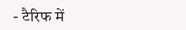- टैरिफ में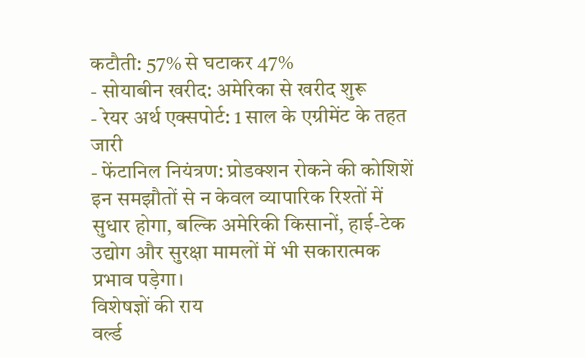कटौती: 57% से घटाकर 47%
- सोयाबीन खरीद: अमेरिका से खरीद शुरू
- रेयर अर्थ एक्सपोर्ट: 1 साल के एग्रीमेंट के तहत जारी
- फेंटानिल नियंत्रण: प्रोडक्शन रोकने की कोशिशें
इन समझौतों से न केवल व्यापारिक रिश्तों में सुधार होगा, बल्कि अमेरिकी किसानों, हाई-टेक उद्योग और सुरक्षा मामलों में भी सकारात्मक प्रभाव पड़ेगा।
विशेषज्ञों की राय
वर्ल्ड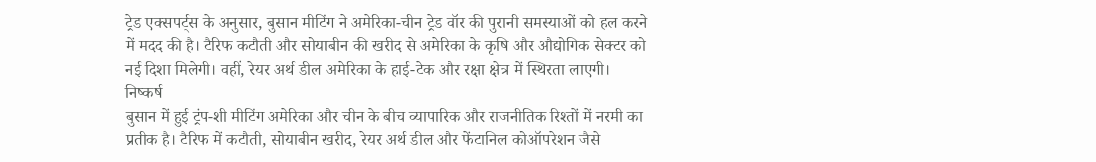ट्रेड एक्सपर्ट्स के अनुसार, बुसान मीटिंग ने अमेरिका-चीन ट्रेड वॉर की पुरानी समस्याओं को हल करने में मदद की है। टैरिफ कटौती और सोयाबीन की खरीद से अमेरिका के कृषि और औद्योगिक सेक्टर को नई दिशा मिलेगी। वहीं, रेयर अर्थ डील अमेरिका के हाई-टेक और रक्षा क्षेत्र में स्थिरता लाएगी।
निष्कर्ष
बुसान में हुई ट्रंप-शी मीटिंग अमेरिका और चीन के बीच व्यापारिक और राजनीतिक रिश्तों में नरमी का प्रतीक है। टैरिफ में कटौती, सोयाबीन खरीद, रेयर अर्थ डील और फेंटानिल कोऑपरेशन जैसे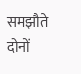समझौते दोनों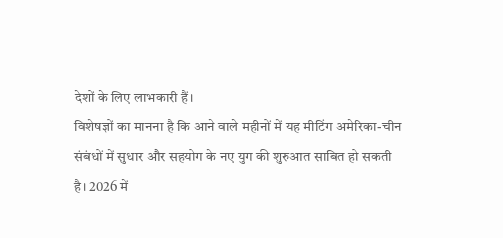देशों के लिए लाभकारी हैं।
विशेषज्ञों का मानना है कि आने वाले महीनों में यह मीटिंग अमेरिका-चीन संबंधों में सुधार और सहयोग के नए युग की शुरुआत साबित हो सकती है। 2026 में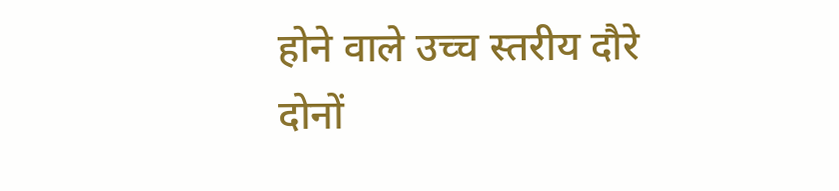होने वाले उच्च स्तरीय दौरे दोनों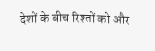देशों के बीच रिश्तों को और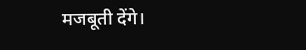मजबूती देंगे।